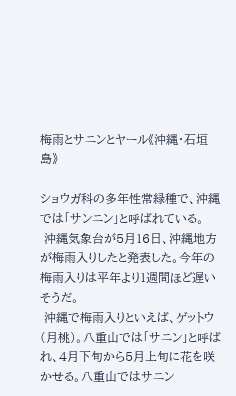梅雨とサニンとヤール《沖縄・石垣島》

ショウガ科の多年性常緑種で、沖縄では「サンニン」と呼ばれている。
 沖縄気象台が5月16日、沖縄地方が梅雨入りしたと発表した。今年の梅雨入りは平年より1週間ほど遅いそうだ。
 沖縄で梅雨入りといえば、ゲットウ(月桃)。八重山では「サニン」と呼ばれ、4月下旬から5月上旬に花を咲かせる。八重山ではサニン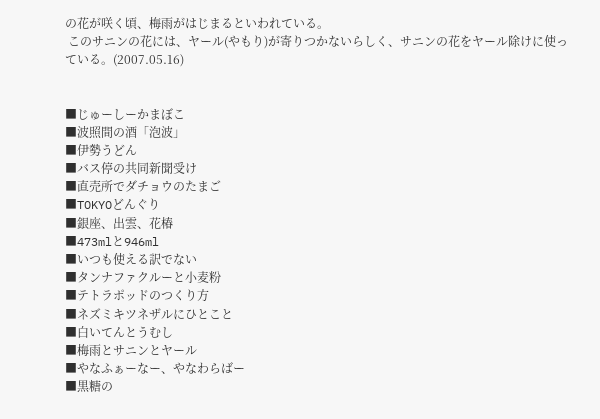の花が咲く頃、梅雨がはじまるといわれている。
 このサニンの花には、ヤール(やもり)が寄りつかないらしく、サニンの花をヤール除けに使っている。(2007.05.16)


■じゅーしーかまぼこ
■波照間の酒「泡波」
■伊勢うどん
■バス停の共同新聞受け
■直売所でダチョウのたまご
■TOKYOどんぐり
■銀座、出雲、花椿
■473mlと946ml
■いつも使える訳でない
■タンナファクルーと小麦粉
■テトラポッドのつくり方
■ネズミキツネザルにひとこと
■白いてんとうむし
■梅雨とサニンとヤール
■やなふぁーなー、やなわらばー
■黒糖の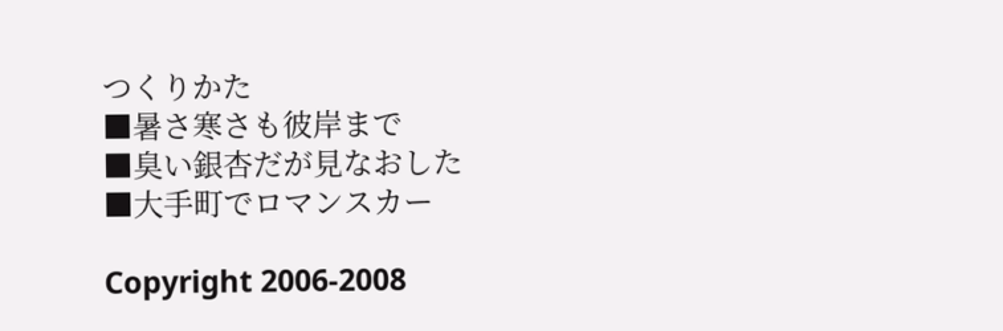つくりかた
■暑さ寒さも彼岸まで
■臭い銀杏だが見なおした
■大手町でロマンスカー

Copyright 2006-2008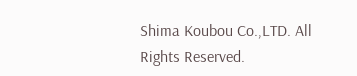Shima Koubou Co.,LTD. All Rights Reserved.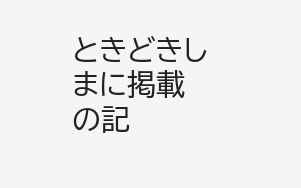ときどきしまに掲載の記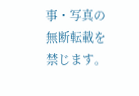事・写真の無断転載を禁じます。